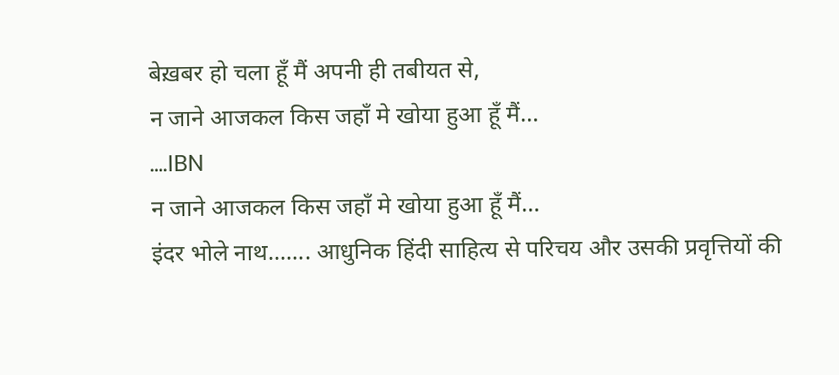बेख़बर हो चला हूँ मैं अपनी ही तबीयत से,
न जाने आजकल किस जहाँ मे खोया हुआ हूँ मैं…
….IBN
न जाने आजकल किस जहाँ मे खोया हुआ हूँ मैं…
इंदर भोले नाथ....... आधुनिक हिंदी साहित्य से परिचय और उसकी प्रवृत्तियों की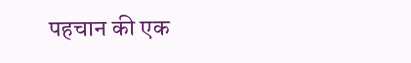पहचान की एक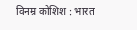विनम्र कोशिश : भारत